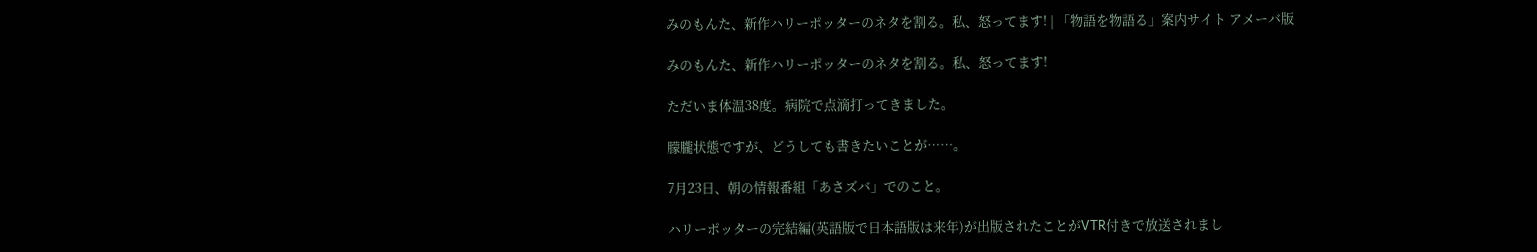みのもんた、新作ハリーポッターのネタを割る。私、怒ってます! | 「物語を物語る」案内サイト アメーバ版

みのもんた、新作ハリーポッターのネタを割る。私、怒ってます!

ただいま体温38度。病院で点滴打ってきました。

朦朧状態ですが、どうしても書きたいことが……。

7月23日、朝の情報番組「あさズバ」でのこと。

ハリーポッターの完結編(英語版で日本語版は来年)が出版されたことがVTR付きで放送されまし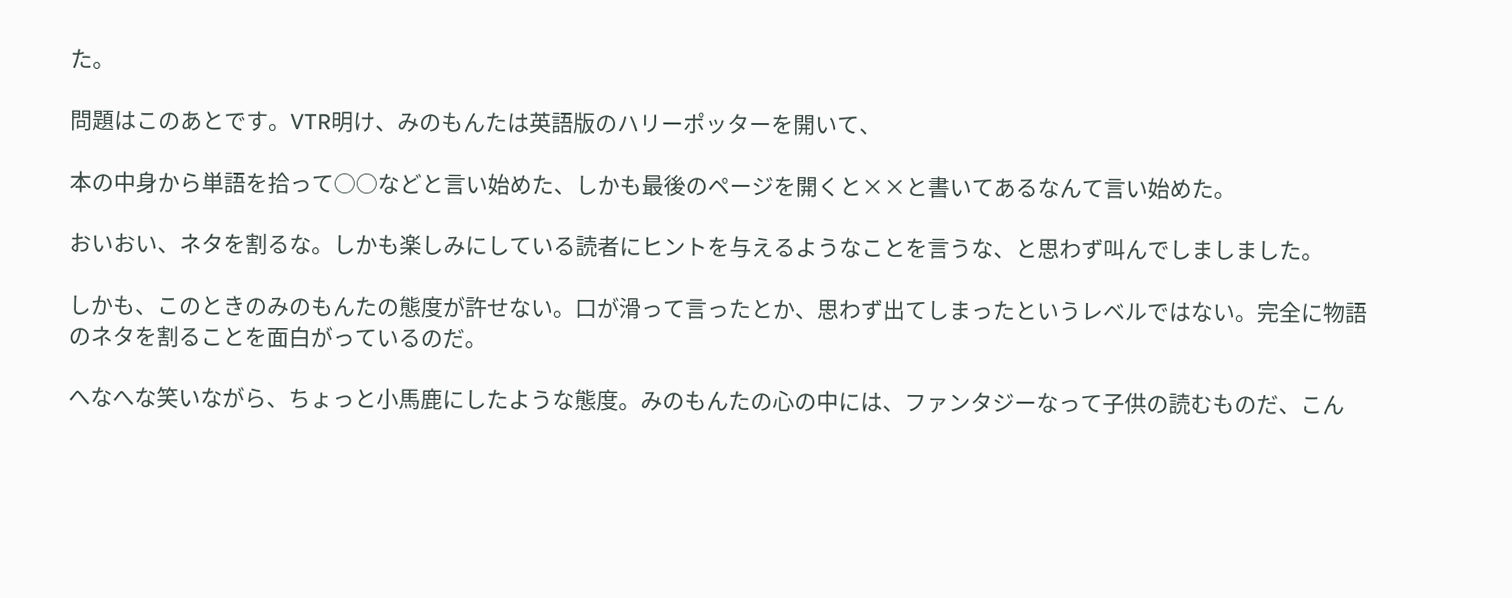た。

問題はこのあとです。VTR明け、みのもんたは英語版のハリーポッターを開いて、

本の中身から単語を拾って○○などと言い始めた、しかも最後のページを開くと××と書いてあるなんて言い始めた。

おいおい、ネタを割るな。しかも楽しみにしている読者にヒントを与えるようなことを言うな、と思わず叫んでしましました。

しかも、このときのみのもんたの態度が許せない。口が滑って言ったとか、思わず出てしまったというレベルではない。完全に物語のネタを割ることを面白がっているのだ。

へなへな笑いながら、ちょっと小馬鹿にしたような態度。みのもんたの心の中には、ファンタジーなって子供の読むものだ、こん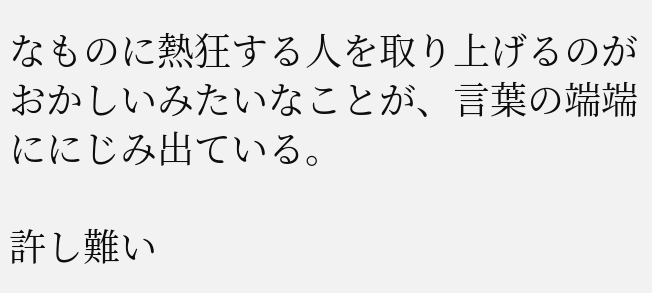なものに熱狂する人を取り上げるのがおかしいみたいなことが、言葉の端端ににじみ出ている。

許し難い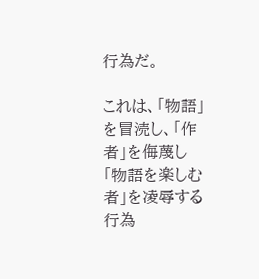行為だ。

これは、「物語」を冒涜し、「作者」を侮蔑し「物語を楽しむ者」を凌辱する行為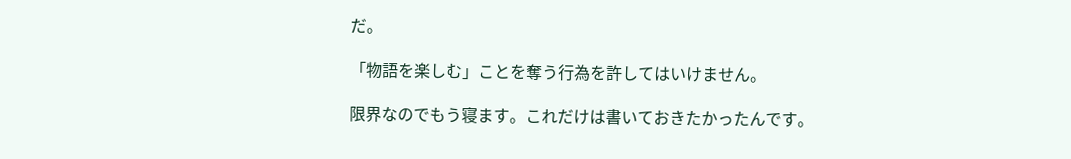だ。

「物語を楽しむ」ことを奪う行為を許してはいけません。

限界なのでもう寝ます。これだけは書いておきたかったんです。